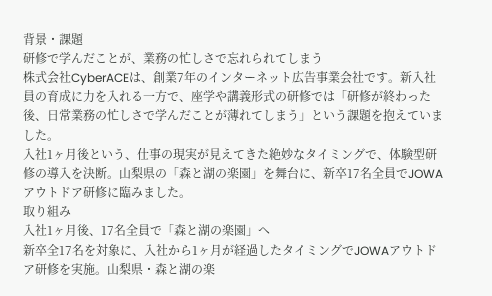背景・課題
研修で学んだことが、業務の忙しさで忘れられてしまう
株式会社CyberACEは、創業7年のインターネット広告事業会社です。新入社員の育成に力を入れる一方で、座学や講義形式の研修では「研修が終わった後、日常業務の忙しさで学んだことが薄れてしまう」という課題を抱えていました。
入社1ヶ月後という、仕事の現実が見えてきた絶妙なタイミングで、体験型研修の導入を決断。山梨県の「森と湖の楽園」を舞台に、新卒17名全員でJOWAアウトドア研修に臨みました。
取り組み
入社1ヶ月後、17名全員で「森と湖の楽園」へ
新卒全17名を対象に、入社から1ヶ月が経過したタイミングでJOWAアウトドア研修を実施。山梨県・森と湖の楽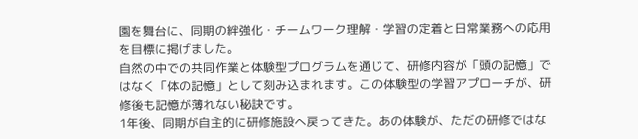園を舞台に、同期の絆強化・チームワーク理解・学習の定着と日常業務への応用を目標に掲げました。
自然の中での共同作業と体験型プログラムを通じて、研修内容が「頭の記憶」ではなく「体の記憶」として刻み込まれます。この体験型の学習アプローチが、研修後も記憶が薄れない秘訣です。
1年後、同期が自主的に研修施設へ戻ってきた。あの体験が、ただの研修ではな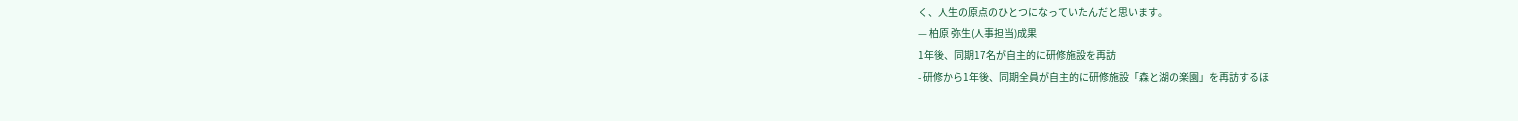く、人生の原点のひとつになっていたんだと思います。
— 柏原 弥生(人事担当)成果
1年後、同期17名が自主的に研修施設を再訪
- 研修から1年後、同期全員が自主的に研修施設「森と湖の楽園」を再訪するほ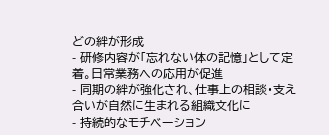どの絆が形成
- 研修内容が「忘れない体の記憶」として定着。日常業務への応用が促進
- 同期の絆が強化され、仕事上の相談・支え合いが自然に生まれる組織文化に
- 持続的なモチベーション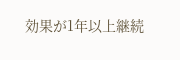効果が1年以上継続